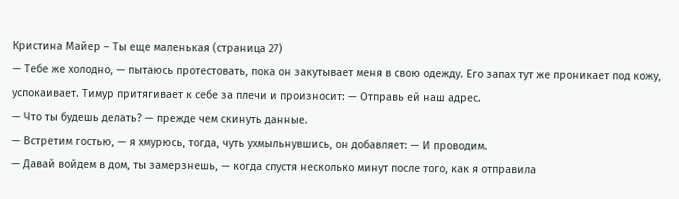Кристина Майер – Ты еще маленькая (страница 27)
— Тебе же холодно, — пытаюсь протестовать, пока он закутывает меня в свою одежду. Его запах тут же проникает под кожу, успокаивает. Тимур притягивает к себе за плечи и произносит: — Отправь ей наш адрес.
— Что ты будешь делать? — прежде чем скинуть данные.
— Встретим гостью, — я хмурюсь, тогда, чуть ухмыльнувшись, он добавляет: — И проводим.
— Давай войдем в дом, ты замерзнешь, — когда спустя несколько минут после того, как я отправила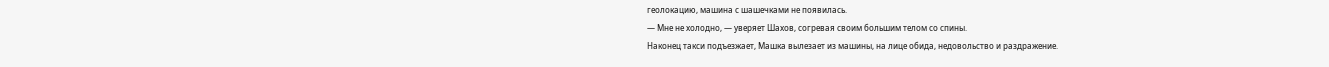геолокацию, машина с шашечками не появилась.
— Мне не холодно, — уверяет Шахов, согревая своим большим телом со спины.
Наконец такси подъезжает, Машка вылезает из машины, на лице обида, недовольство и раздражение.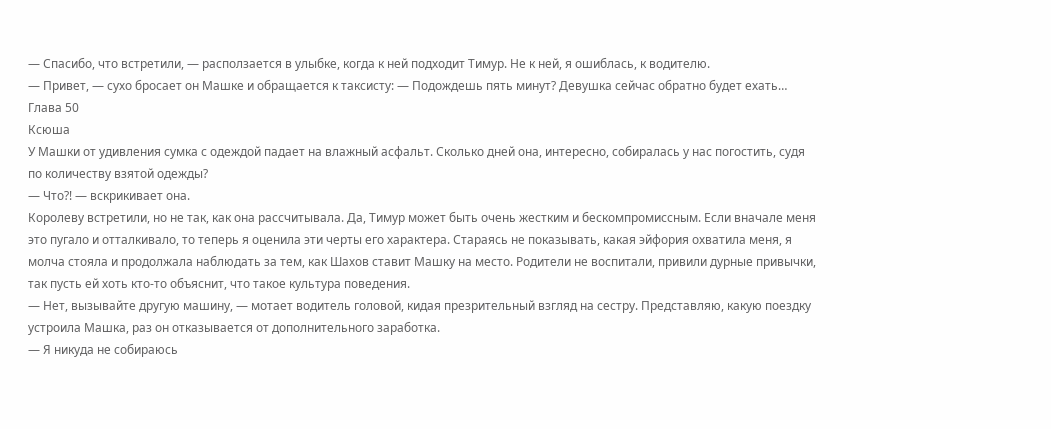— Спасибо, что встретили, — расползается в улыбке, когда к ней подходит Тимур. Не к ней, я ошиблась, к водителю.
— Привет, — сухо бросает он Машке и обращается к таксисту: — Подождешь пять минут? Девушка сейчас обратно будет ехать…
Глава 50
Ксюша
У Машки от удивления сумка с одеждой падает на влажный асфальт. Сколько дней она, интересно, собиралась у нас погостить, судя по количеству взятой одежды?
— Что?! — вскрикивает она.
Королеву встретили, но не так, как она рассчитывала. Да, Тимур может быть очень жестким и бескомпромиссным. Если вначале меня это пугало и отталкивало, то теперь я оценила эти черты его характера. Стараясь не показывать, какая эйфория охватила меня, я молча стояла и продолжала наблюдать за тем, как Шахов ставит Машку на место. Родители не воспитали, привили дурные привычки, так пусть ей хоть кто-то объяснит, что такое культура поведения.
— Нет, вызывайте другую машину, — мотает водитель головой, кидая презрительный взгляд на сестру. Представляю, какую поездку устроила Машка, раз он отказывается от дополнительного заработка.
— Я никуда не собираюсь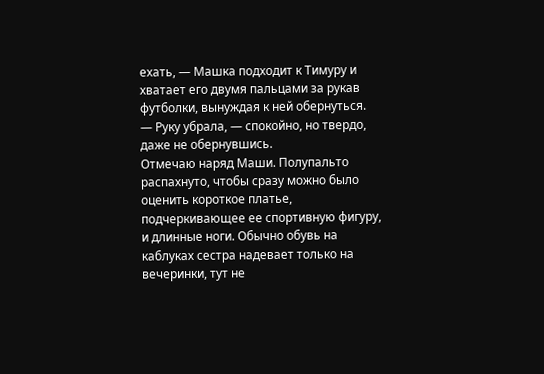ехать, — Машка подходит к Тимуру и хватает его двумя пальцами за рукав футболки, вынуждая к ней обернуться.
— Руку убрала, — спокойно, но твердо, даже не обернувшись.
Отмечаю наряд Маши. Полупальто распахнуто, чтобы сразу можно было оценить короткое платье, подчеркивающее ее спортивную фигуру, и длинные ноги. Обычно обувь на каблуках сестра надевает только на вечеринки, тут не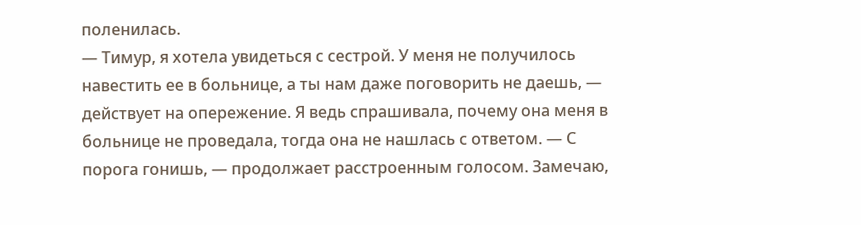поленилась.
— Тимур, я хотела увидеться с сестрой. У меня не получилось навестить ее в больнице, а ты нам даже поговорить не даешь, — действует на опережение. Я ведь спрашивала, почему она меня в больнице не проведала, тогда она не нашлась с ответом. — С порога гонишь, — продолжает расстроенным голосом. Замечаю,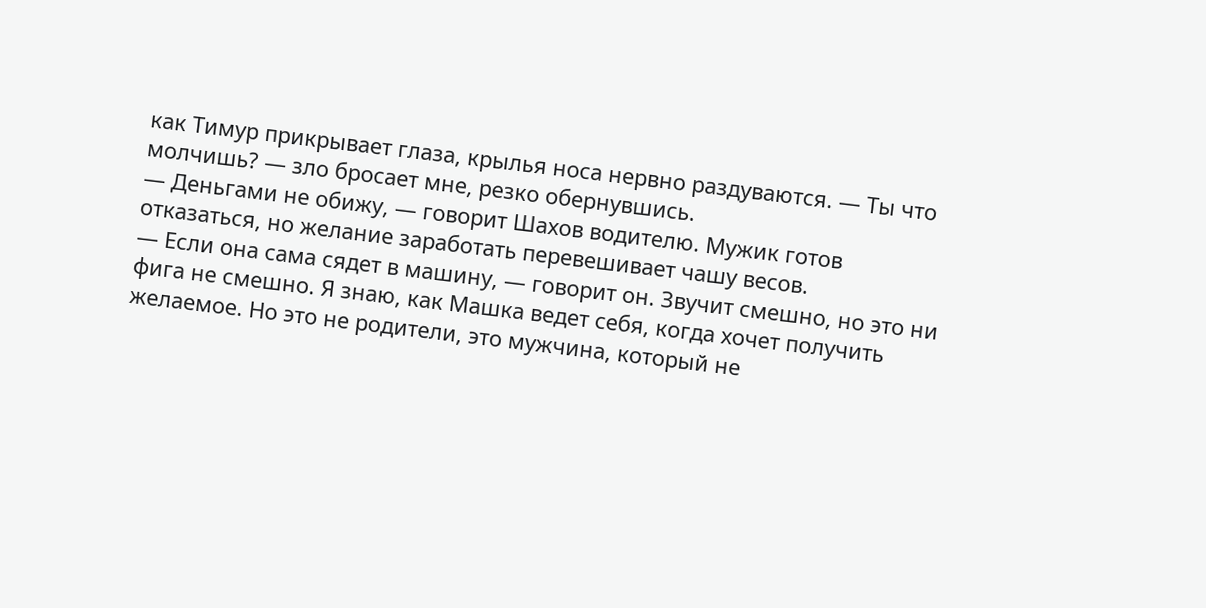как Тимур прикрывает глаза, крылья носа нервно раздуваются. — Ты что молчишь? — зло бросает мне, резко обернувшись.
— Деньгами не обижу, — говорит Шахов водителю. Мужик готов отказаться, но желание заработать перевешивает чашу весов.
— Если она сама сядет в машину, — говорит он. Звучит смешно, но это ни фига не смешно. Я знаю, как Машка ведет себя, когда хочет получить желаемое. Но это не родители, это мужчина, который не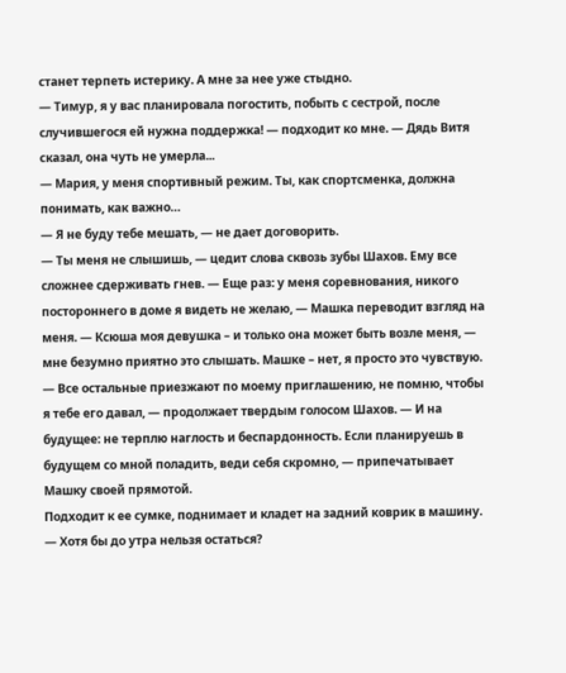станет терпеть истерику. А мне за нее уже стыдно.
— Тимур, я у вас планировала погостить, побыть с сестрой, после случившегося ей нужна поддержка! — подходит ко мне. — Дядь Витя сказал, она чуть не умерла...
— Мария, у меня спортивный режим. Ты, как спортсменка, должна понимать, как важно…
— Я не буду тебе мешать, — не дает договорить.
— Ты меня не слышишь, — цедит слова сквозь зубы Шахов. Ему все сложнее сдерживать гнев. — Еще раз: у меня соревнования, никого постороннего в доме я видеть не желаю, — Машка переводит взгляд на меня. — Ксюша моя девушка – и только она может быть возле меня, — мне безумно приятно это слышать. Машке – нет, я просто это чувствую. — Все остальные приезжают по моему приглашению, не помню, чтобы я тебе его давал, — продолжает твердым голосом Шахов. — И на будущее: не терплю наглость и беспардонность. Если планируешь в будущем со мной поладить, веди себя скромно, — припечатывает Машку своей прямотой.
Подходит к ее сумке, поднимает и кладет на задний коврик в машину.
— Хотя бы до утра нельзя остаться?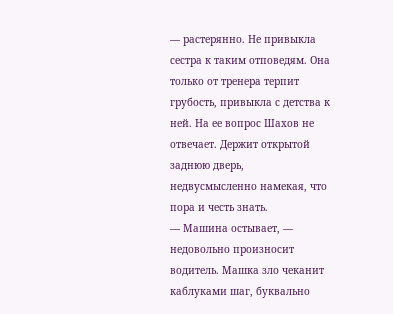— растерянно. Не привыкла сестра к таким отповедям. Она только от тренера терпит грубость, привыкла с детства к ней. На ее вопрос Шахов не отвечает. Держит открытой заднюю дверь, недвусмысленно намекая, что пора и честь знать.
— Машина остывает, — недовольно произносит водитель. Машка зло чеканит каблуками шаг, буквально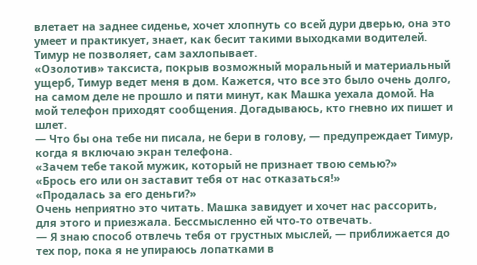влетает на заднее сиденье, хочет хлопнуть со всей дури дверью, она это умеет и практикует, знает, как бесит такими выходками водителей. Тимур не позволяет, сам захлопывает.
«Озолотив» таксиста, покрыв возможный моральный и материальный ущерб, Тимур ведет меня в дом. Кажется, что все это было очень долго, на самом деле не прошло и пяти минут, как Машка уехала домой. На мой телефон приходят сообщения. Догадываюсь, кто гневно их пишет и шлет.
— Что бы она тебе ни писала, не бери в голову, — предупреждает Тимур, когда я включаю экран телефона.
«Зачем тебе такой мужик, который не признает твою семью?»
«Брось его или он заставит тебя от нас отказаться!»
«Продалась за его деньги?»
Очень неприятно это читать. Машка завидует и хочет нас рассорить, для этого и приезжала. Бессмысленно ей что-то отвечать.
— Я знаю способ отвлечь тебя от грустных мыслей, — приближается до тех пор, пока я не упираюсь лопатками в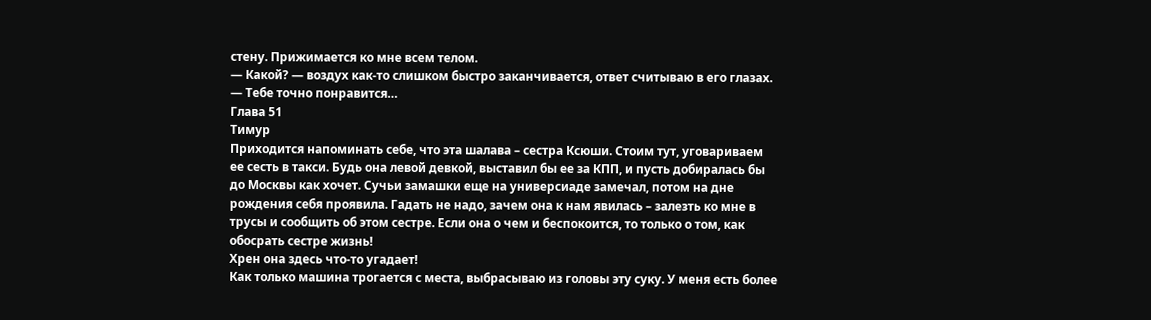стену. Прижимается ко мне всем телом.
— Какой? — воздух как-то слишком быстро заканчивается, ответ считываю в его глазах.
— Тебе точно понравится…
Глава 51
Тимур
Приходится напоминать себе, что эта шалава – сестра Ксюши. Стоим тут, уговариваем ее сесть в такси. Будь она левой девкой, выставил бы ее за КПП, и пусть добиралась бы до Москвы как хочет. Сучьи замашки еще на универсиаде замечал, потом на дне рождения себя проявила. Гадать не надо, зачем она к нам явилась – залезть ко мне в трусы и сообщить об этом сестре. Если она о чем и беспокоится, то только о том, как обосрать сестре жизнь!
Хрен она здесь что-то угадает!
Как только машина трогается с места, выбрасываю из головы эту суку. У меня есть более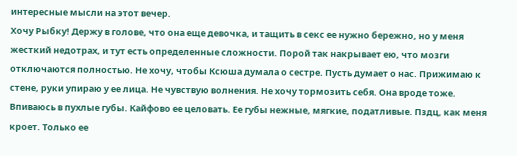интересные мысли на этот вечер.
Хочу Рыбку! Держу в голове, что она еще девочка, и тащить в секс ее нужно бережно, но у меня жесткий недотрах, и тут есть определенные сложности. Порой так накрывает ею, что мозги отключаются полностью. Не хочу, чтобы Ксюша думала о сестре. Пусть думает о нас. Прижимаю к стене, руки упираю у ее лица. Не чувствую волнения. Не хочу тормозить себя. Она вроде тоже.
Впиваюсь в пухлые губы. Кайфово ее целовать. Ее губы нежные, мягкие, податливые. Пздц, как меня кроет. Только ее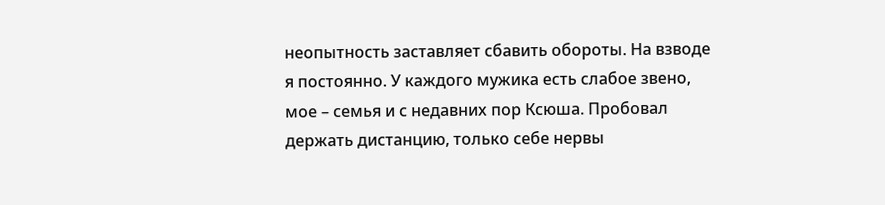неопытность заставляет сбавить обороты. На взводе я постоянно. У каждого мужика есть слабое звено, мое – семья и с недавних пор Ксюша. Пробовал держать дистанцию, только себе нервы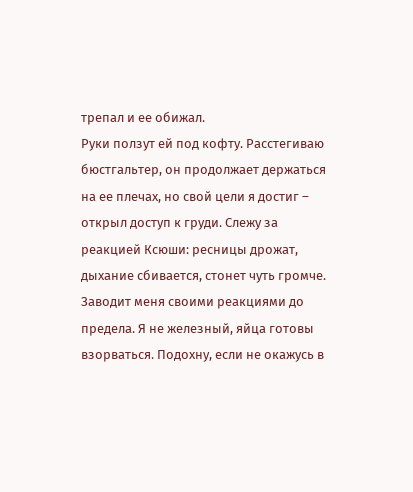трепал и ее обижал.
Руки ползут ей под кофту. Расстегиваю бюстгальтер, он продолжает держаться на ее плечах, но свой цели я достиг – открыл доступ к груди. Слежу за реакцией Ксюши: ресницы дрожат, дыхание сбивается, стонет чуть громче. Заводит меня своими реакциями до предела. Я не железный, яйца готовы взорваться. Подохну, если не окажусь в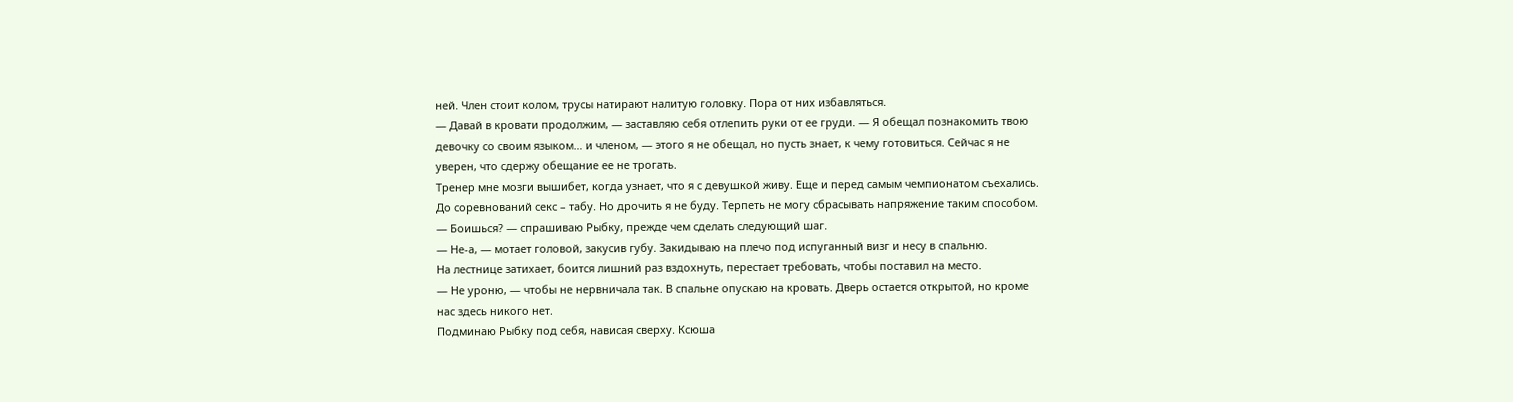ней. Член стоит колом, трусы натирают налитую головку. Пора от них избавляться.
— Давай в кровати продолжим, — заставляю себя отлепить руки от ее груди. — Я обещал познакомить твою девочку со своим языком… и членом, — этого я не обещал, но пусть знает, к чему готовиться. Сейчас я не уверен, что сдержу обещание ее не трогать.
Тренер мне мозги вышибет, когда узнает, что я с девушкой живу. Еще и перед самым чемпионатом съехались. До соревнований секс – табу. Но дрочить я не буду. Терпеть не могу сбрасывать напряжение таким способом.
— Боишься? — спрашиваю Рыбку, прежде чем сделать следующий шаг.
— Не-а, — мотает головой, закусив губу. Закидываю на плечо под испуганный визг и несу в спальню.
На лестнице затихает, боится лишний раз вздохнуть, перестает требовать, чтобы поставил на место.
— Не уроню, — чтобы не нервничала так. В спальне опускаю на кровать. Дверь остается открытой, но кроме нас здесь никого нет.
Подминаю Рыбку под себя, нависая сверху. Ксюша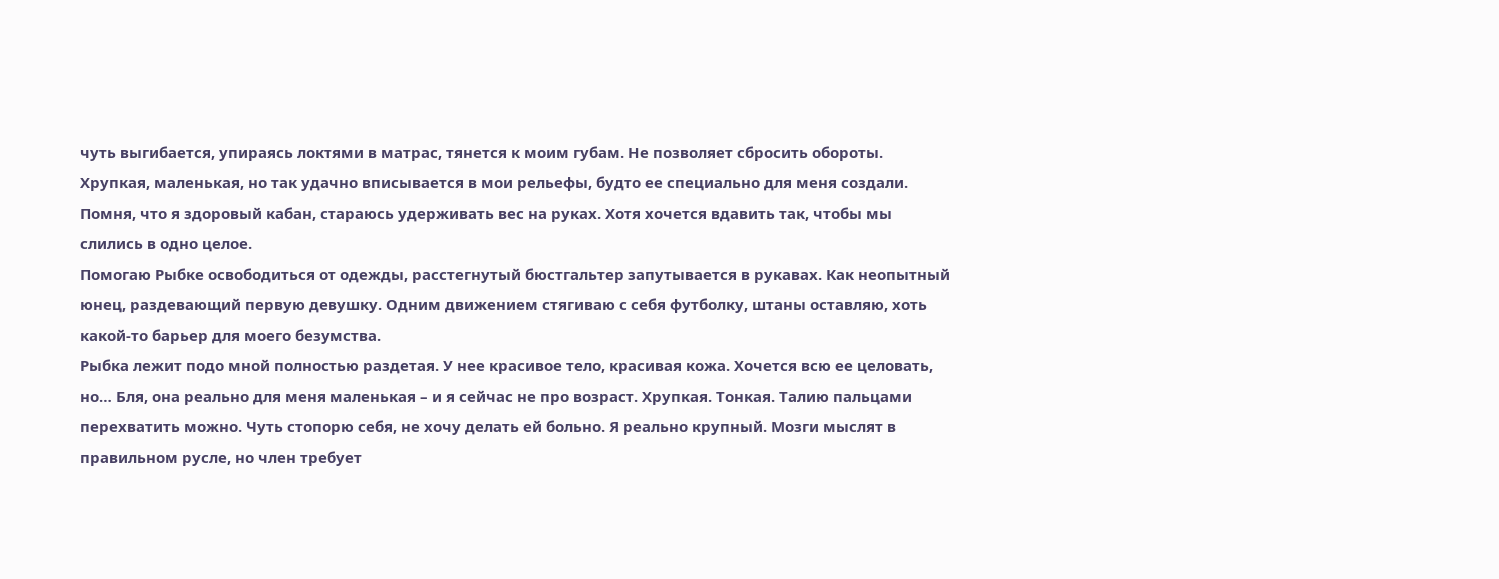чуть выгибается, упираясь локтями в матрас, тянется к моим губам. Не позволяет сбросить обороты.
Хрупкая, маленькая, но так удачно вписывается в мои рельефы, будто ее специально для меня создали. Помня, что я здоровый кабан, стараюсь удерживать вес на руках. Хотя хочется вдавить так, чтобы мы слились в одно целое.
Помогаю Рыбке освободиться от одежды, расстегнутый бюстгальтер запутывается в рукавах. Как неопытный юнец, раздевающий первую девушку. Одним движением стягиваю с себя футболку, штаны оставляю, хоть какой-то барьер для моего безумства.
Рыбка лежит подо мной полностью раздетая. У нее красивое тело, красивая кожа. Хочется всю ее целовать, но… Бля, она реально для меня маленькая – и я сейчас не про возраст. Хрупкая. Тонкая. Талию пальцами перехватить можно. Чуть стопорю себя, не хочу делать ей больно. Я реально крупный. Мозги мыслят в правильном русле, но член требует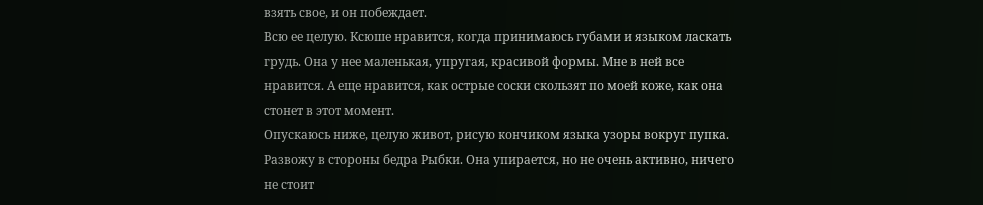взять свое, и он побеждает.
Всю ее целую. Ксюше нравится, когда принимаюсь губами и языком ласкать грудь. Она у нее маленькая, упругая, красивой формы. Мне в ней все нравится. А еще нравится, как острые соски скользят по моей коже, как она стонет в этот момент.
Опускаюсь ниже, целую живот, рисую кончиком языка узоры вокруг пупка. Развожу в стороны бедра Рыбки. Она упирается, но не очень активно, ничего не стоит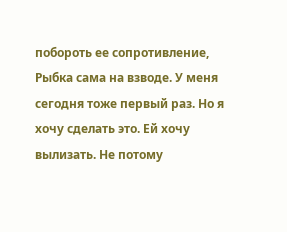побороть ее сопротивление, Рыбка сама на взводе. У меня сегодня тоже первый раз. Но я хочу сделать это. Ей хочу вылизать. Не потому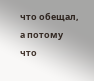что обещал, а потому что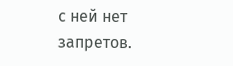с ней нет запретов.